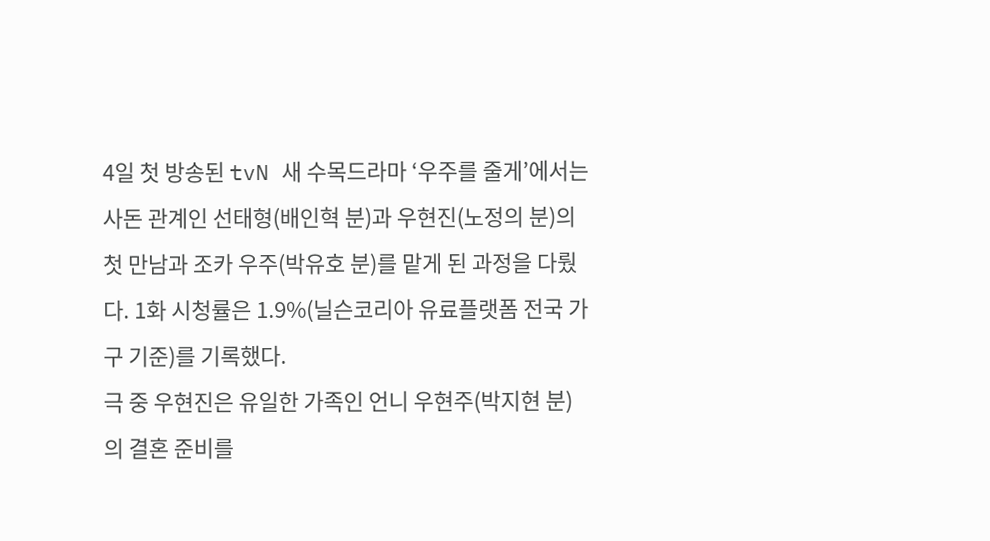4일 첫 방송된 tvN 새 수목드라마 ‘우주를 줄게’에서는 사돈 관계인 선태형(배인혁 분)과 우현진(노정의 분)의 첫 만남과 조카 우주(박유호 분)를 맡게 된 과정을 다뤘다. 1화 시청률은 1.9%(닐슨코리아 유료플랫폼 전국 가구 기준)를 기록했다.
극 중 우현진은 유일한 가족인 언니 우현주(박지현 분)의 결혼 준비를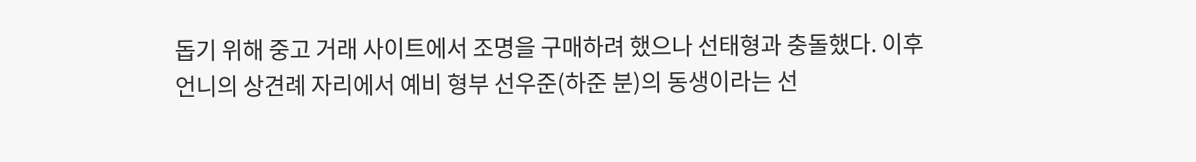돕기 위해 중고 거래 사이트에서 조명을 구매하려 했으나 선태형과 충돌했다. 이후 언니의 상견례 자리에서 예비 형부 선우준(하준 분)의 동생이라는 선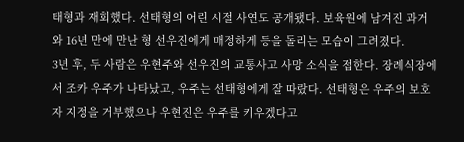태형과 재회했다. 선태형의 어린 시절 사연도 공개됐다. 보육원에 남겨진 과거와 16년 만에 만난 형 선우진에게 매정하게 등을 돌리는 모습이 그려졌다.
3년 후, 두 사람은 우현주와 선우진의 교통사고 사망 소식을 접한다. 장례식장에서 조카 우주가 나타났고, 우주는 선태형에게 잘 따랐다. 선태형은 우주의 보호자 지정을 거부했으나 우현진은 우주를 키우겠다고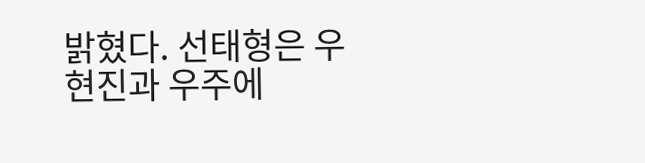밝혔다. 선태형은 우현진과 우주에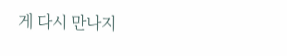게 다시 만나지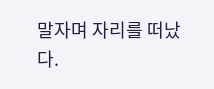말자며 자리를 떠났다.